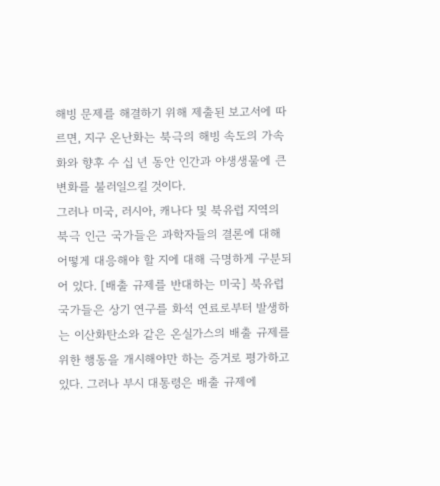해빙 문제를 해결하기 위해 제출된 보고서에 따르면, 지구 온난화는 북극의 해빙 속도의 가속화와 향후 수 십 년 동안 인간과 야생생물에 큰 변화를 불러일으킬 것이다.
그러나 미국, 러시아, 캐나다 및 북유럽 지역의 북극 인근 국가들은 과학자들의 결론에 대해 어떻게 대응해야 할 지에 대해 극명하게 구분되어 있다. [배출 규제를 반대하는 미국] 북유럽 국가들은 상기 연구를 화석 연료로부터 발생하는 이산화탄소와 같은 온실가스의 배출 규제를 위한 행동을 개시해야만 하는 증거로 평가하고 있다. 그러나 부시 대통령은 배출 규제에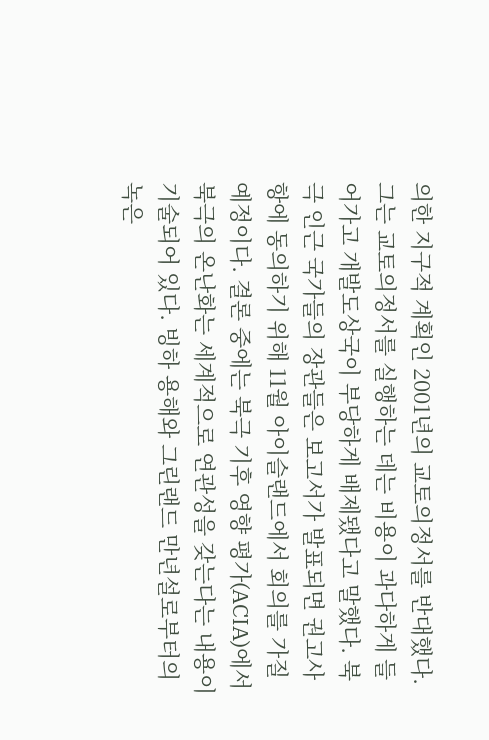의한 지구적 계획인 2001년의 교토의정서를 반대했다. 그는 교토의정서를 실행하는 데는 비용이 과다하게 들어가고 개발도상국이 부당하게 배제됐다고 말했다. 북극 인근 국가들의 장관들은 보고서가 발표되면 권고사항에 동의하기 위해 11월 아이슬랜드에서 회의를 가질 예정이다. 결론 중에는 북극 기후 영향 평가(ACIA)에서 북극의 온난화는 세계적으로 연관성을 갖는다는 내용이 기술되어 있다. 빙하 용해와 그린랜드 만년설로부터의 녹은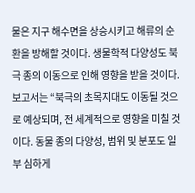물은 지구 해수면을 상승시키고 해류의 순환을 방해할 것이다. 생물학적 다양성도 북극 종의 이동으로 인해 영향을 받을 것이다. 보고서는 “북극의 초목지대도 이동될 것으로 예상되며, 전 세계적으로 영향을 미칠 것이다. 동물 종의 다양성, 범위 및 분포도 일부 심하게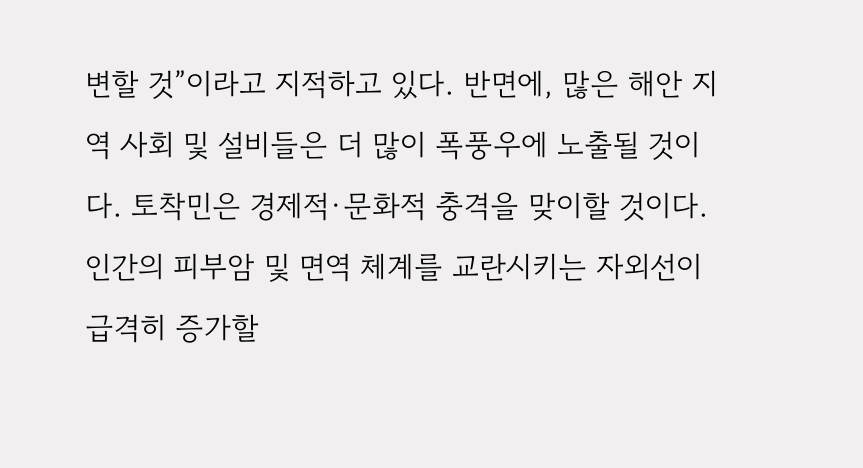변할 것”이라고 지적하고 있다. 반면에, 많은 해안 지역 사회 및 설비들은 더 많이 폭풍우에 노출될 것이다. 토착민은 경제적·문화적 충격을 맞이할 것이다. 인간의 피부암 및 면역 체계를 교란시키는 자외선이 급격히 증가할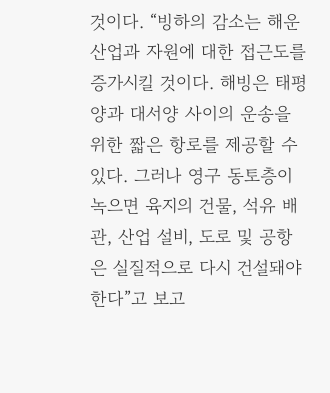것이다. “빙하의 감소는 해운 산업과 자원에 대한 접근도를 증가시킬 것이다. 해빙은 태평양과 대서양 사이의 운송을 위한 짧은 항로를 제공할 수 있다. 그러나 영구 동토층이 녹으면 육지의 건물, 석유 배관, 산업 설비, 도로 및 공항은 실질적으로 다시 건설돼야 한다”고 보고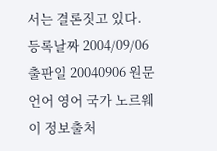서는 결론짓고 있다.
등록날짜 2004/09/06 출판일 20040906 원문언어 영어 국가 노르웨이 정보출처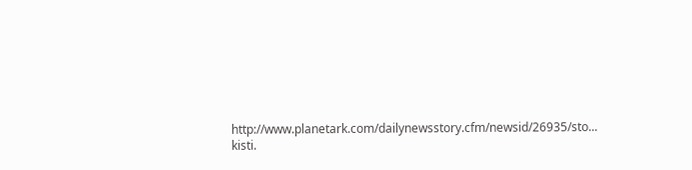http://www.planetark.com/dailynewsstory.cfm/newsid/26935/sto... kisti.